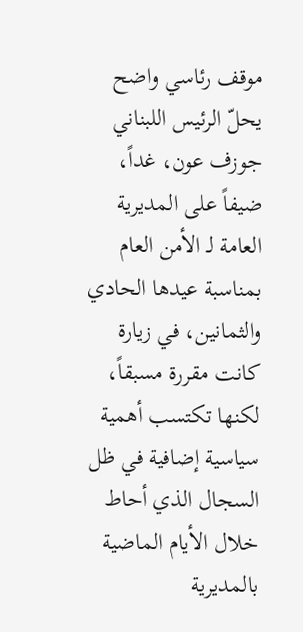موقف رئاسي واضح
يحلّ الرئيس اللبناني جوزف عون، غداً، ضيفاً على المديرية العامة لـ الأمن العام بمناسبة عيدها الحادي والثمانين، في زيارة كانت مقررة مسبقاً، لكنها تكتسب أهمية سياسية إضافية في ظل السجال الذي أحاط خلال الأيام الماضية بالمديرية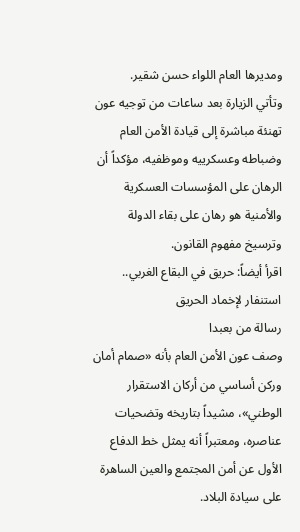ومديرها العام اللواء حسن شقير.
وتأتي الزيارة بعد ساعات من توجيه عون تهنئة مباشرة إلى قيادة الأمن العام وضباطه وعسكرييه وموظفيه، مؤكداً أن الرهان على المؤسسات العسكرية والأمنية هو رهان على بقاء الدولة وترسيخ مفهوم القانون.
اقرأ أيضاً: حريق في البقاع الغربي.. استنفار لإخماد الحريق
رسالة من بعبدا
وصف عون الأمن العام بأنه «صمام أمان وركن أساسي من أركان الاستقرار الوطني»، مشيداً بتاريخه وتضحيات عناصره، ومعتبراً أنه يمثل خط الدفاع الأول عن أمن المجتمع والعين الساهرة على سيادة البلاد.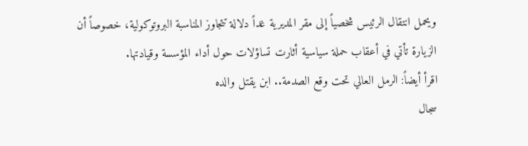ويحمل انتقال الرئيس شخصياً إلى مقر المديرية غداً دلالة تتجاوز المناسبة البروتوكولية، خصوصاً أن الزيارة تأتي في أعقاب حملة سياسية أثارت تساؤلات حول أداء المؤسسة وقيادتها.
اقرأ أيضاً: الرمل العالي تحت وقع الصدمة.. ابن يقتل والده
سجال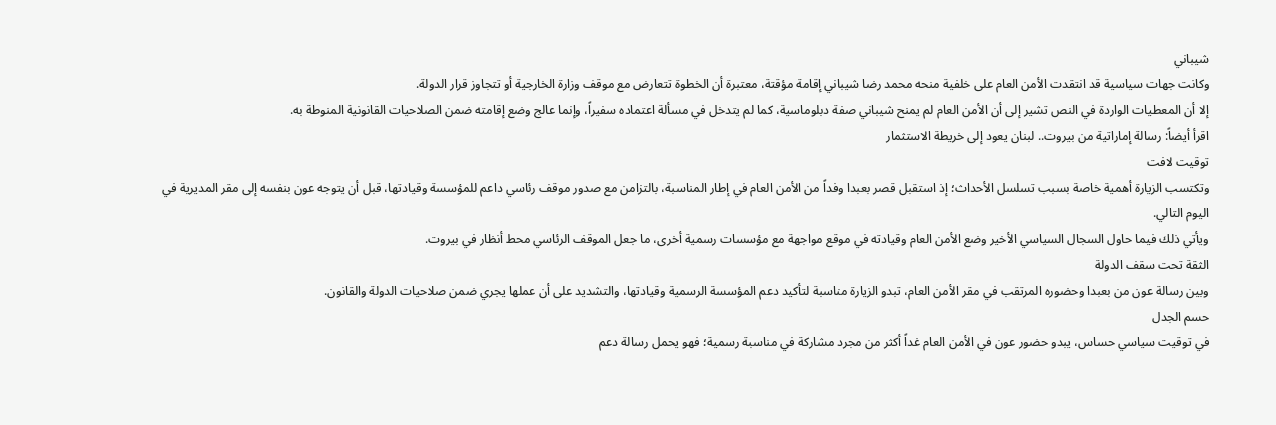شيباني
وكانت جهات سياسية قد انتقدت الأمن العام على خلفية منحه محمد رضا شيباني إقامة مؤقتة، معتبرة أن الخطوة تتعارض مع موقف وزارة الخارجية أو تتجاوز قرار الدولة.
إلا أن المعطيات الواردة في النص تشير إلى أن الأمن العام لم يمنح شيباني صفة دبلوماسية، كما لم يتدخل في مسألة اعتماده سفيراً، وإنما عالج وضع إقامته ضمن الصلاحيات القانونية المنوطة به.
اقرأ أيضاً: رسالة إماراتية من بيروت.. لبنان يعود إلى خريطة الاستثمار
توقيت لافت
وتكتسب الزيارة أهمية خاصة بسبب تسلسل الأحداث؛ إذ استقبل قصر بعبدا وفداً من الأمن العام في إطار المناسبة، بالتزامن مع صدور موقف رئاسي داعم للمؤسسة وقيادتها، قبل أن يتوجه عون بنفسه إلى مقر المديرية في اليوم التالي.
ويأتي ذلك فيما حاول السجال السياسي الأخير وضع الأمن العام وقيادته في موقع مواجهة مع مؤسسات رسمية أخرى، ما جعل الموقف الرئاسي محط أنظار في بيروت.
الثقة تحت سقف الدولة
وبين رسالة عون من بعبدا وحضوره المرتقب في مقر الأمن العام، تبدو الزيارة مناسبة لتأكيد دعم المؤسسة الرسمية وقيادتها، والتشديد على أن عملها يجري ضمن صلاحيات الدولة والقانون.
حسم الجدل
في توقيت سياسي حساس، يبدو حضور عون في الأمن العام غداً أكثر من مجرد مشاركة في مناسبة رسمية؛ فهو يحمل رسالة دعم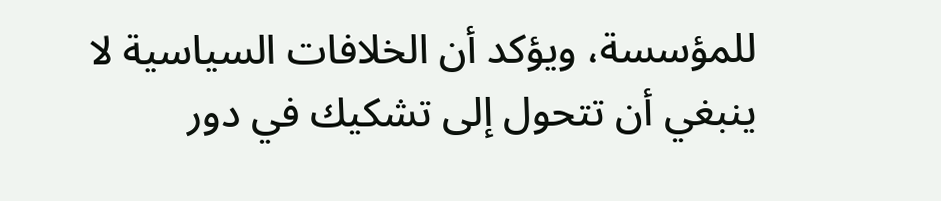للمؤسسة، ويؤكد أن الخلافات السياسية لا ينبغي أن تتحول إلى تشكيك في دور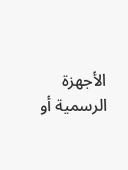الأجهزة الرسمية أو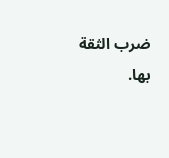ضرب الثقة بها.